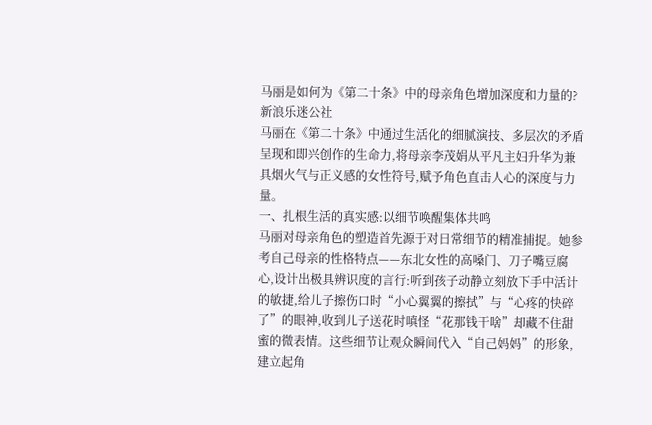马丽是如何为《第二十条》中的母亲角色增加深度和力量的?
新浪乐迷公社
马丽在《第二十条》中通过生活化的细腻演技、多层次的矛盾呈现和即兴创作的生命力,将母亲李茂娟从平凡主妇升华为兼具烟火气与正义感的女性符号,赋予角色直击人心的深度与力量。
一、扎根生活的真实感:以细节唤醒集体共鸣
马丽对母亲角色的塑造首先源于对日常细节的精准捕捉。她参考自己母亲的性格特点——东北女性的高嗓门、刀子嘴豆腐心,设计出极具辨识度的言行:听到孩子动静立刻放下手中活计的敏捷,给儿子擦伤口时“小心翼翼的擦拭”与“心疼的快碎了”的眼神,收到儿子送花时嗔怪“花那钱干啥”却藏不住甜蜜的微表情。这些细节让观众瞬间代入“自己妈妈”的形象,建立起角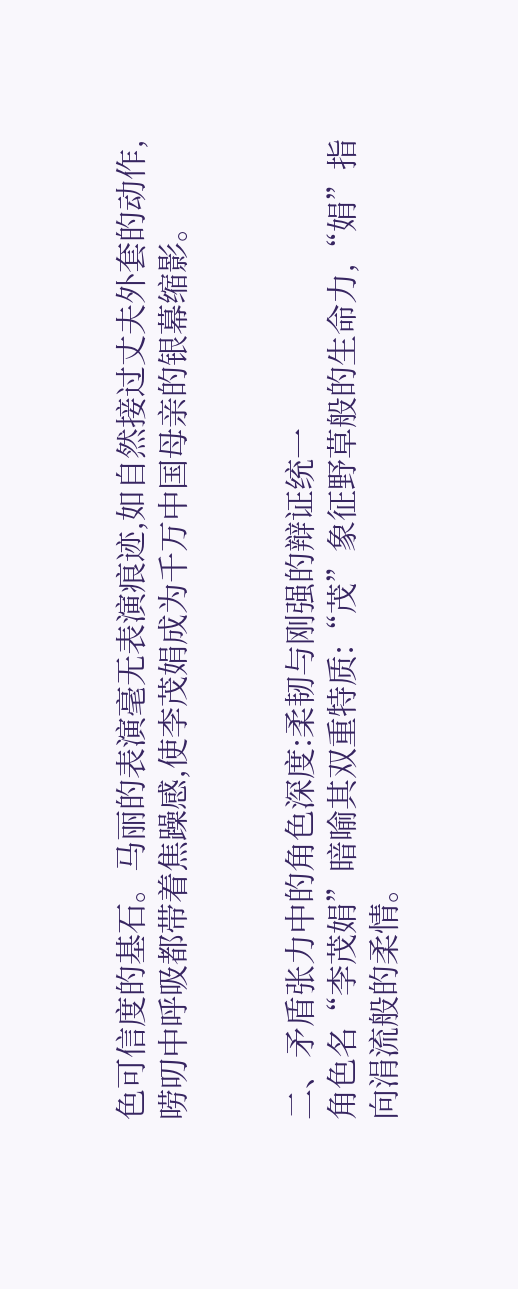色可信度的基石。马丽的表演毫无表演痕迹,如自然接过丈夫外套的动作,唠叨中呼吸都带着焦躁感,使李茂娟成为千万中国母亲的银幕缩影。


二、矛盾张力中的角色深度:柔韧与刚强的辩证统一
角色名“李茂娟”暗喻其双重特质:“茂”象征野草般的生命力,“娟”指向涓流般的柔情。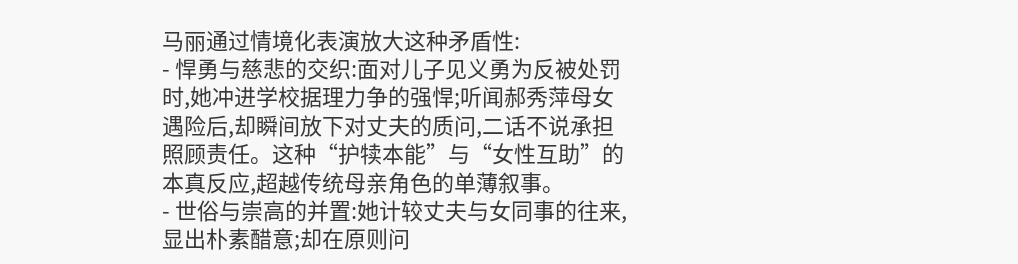马丽通过情境化表演放大这种矛盾性:
- 悍勇与慈悲的交织:面对儿子见义勇为反被处罚时,她冲进学校据理力争的强悍;听闻郝秀萍母女遇险后,却瞬间放下对丈夫的质问,二话不说承担照顾责任。这种“护犊本能”与“女性互助”的本真反应,超越传统母亲角色的单薄叙事。
- 世俗与崇高的并置:她计较丈夫与女同事的往来,显出朴素醋意;却在原则问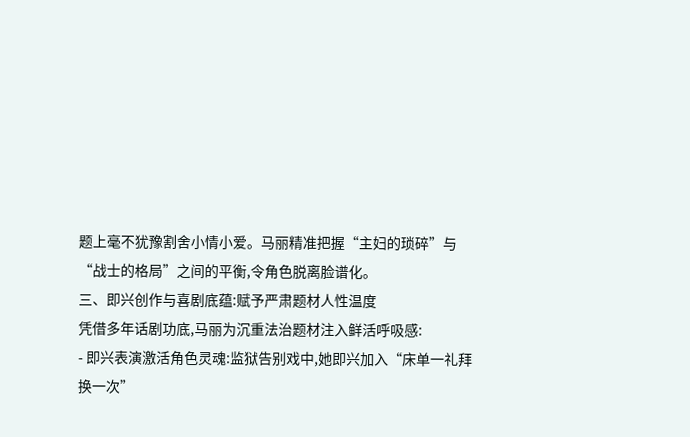题上毫不犹豫割舍小情小爱。马丽精准把握“主妇的琐碎”与“战士的格局”之间的平衡,令角色脱离脸谱化。
三、即兴创作与喜剧底蕴:赋予严肃题材人性温度
凭借多年话剧功底,马丽为沉重法治题材注入鲜活呼吸感:
- 即兴表演激活角色灵魂:监狱告别戏中,她即兴加入“床单一礼拜换一次”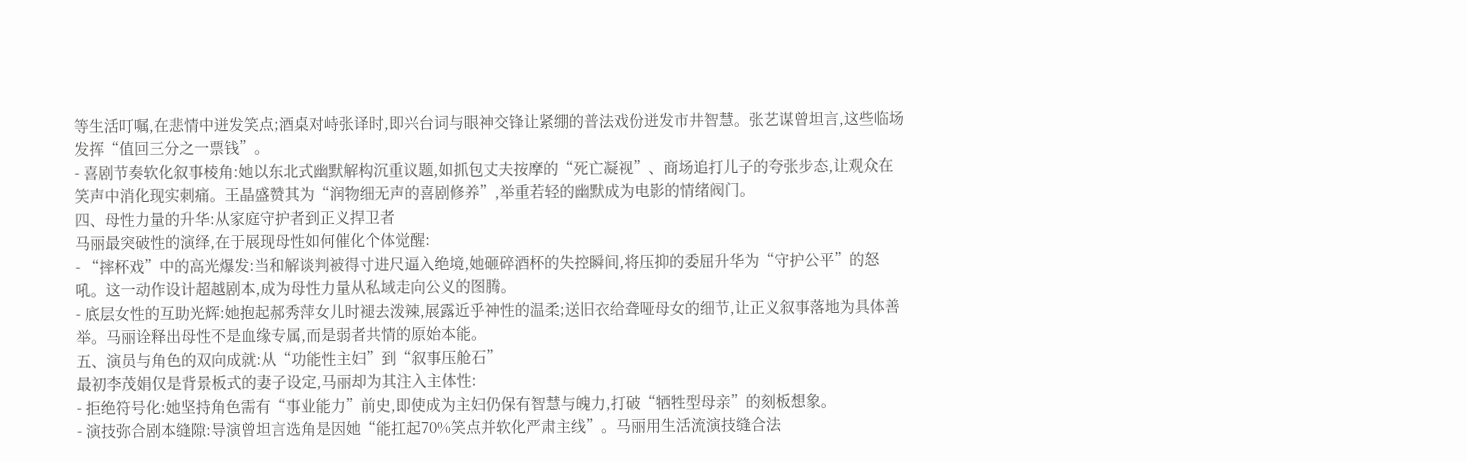等生活叮嘱,在悲情中迸发笑点;酒桌对峙张译时,即兴台词与眼神交锋让紧绷的普法戏份迸发市井智慧。张艺谋曾坦言,这些临场发挥“值回三分之一票钱”。
- 喜剧节奏软化叙事棱角:她以东北式幽默解构沉重议题,如抓包丈夫按摩的“死亡凝视”、商场追打儿子的夸张步态,让观众在笑声中消化现实刺痛。王晶盛赞其为“润物细无声的喜剧修养”,举重若轻的幽默成为电影的情绪阀门。
四、母性力量的升华:从家庭守护者到正义捍卫者
马丽最突破性的演绎,在于展现母性如何催化个体觉醒:
- “摔杯戏”中的高光爆发:当和解谈判被得寸进尺逼入绝境,她砸碎酒杯的失控瞬间,将压抑的委屈升华为“守护公平”的怒吼。这一动作设计超越剧本,成为母性力量从私域走向公义的图腾。
- 底层女性的互助光辉:她抱起郝秀萍女儿时褪去泼辣,展露近乎神性的温柔;送旧衣给聋哑母女的细节,让正义叙事落地为具体善举。马丽诠释出母性不是血缘专属,而是弱者共情的原始本能。
五、演员与角色的双向成就:从“功能性主妇”到“叙事压舱石”
最初李茂娟仅是背景板式的妻子设定,马丽却为其注入主体性:
- 拒绝符号化:她坚持角色需有“事业能力”前史,即使成为主妇仍保有智慧与魄力,打破“牺牲型母亲”的刻板想象。
- 演技弥合剧本缝隙:导演曾坦言选角是因她“能扛起70%笑点并软化严肃主线”。马丽用生活流演技缝合法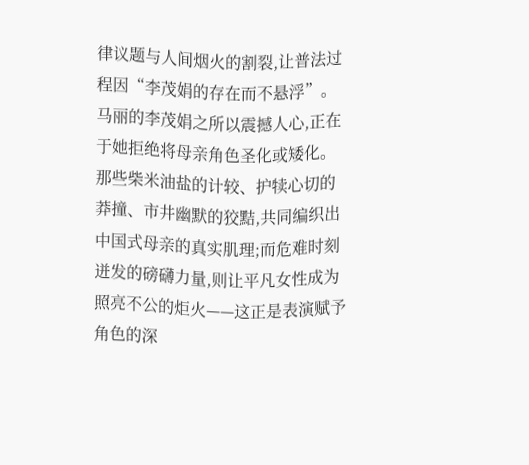律议题与人间烟火的割裂,让普法过程因“李茂娟的存在而不悬浮”。
马丽的李茂娟之所以震撼人心,正在于她拒绝将母亲角色圣化或矮化。那些柴米油盐的计较、护犊心切的莽撞、市井幽默的狡黠,共同编织出中国式母亲的真实肌理;而危难时刻迸发的磅礴力量,则让平凡女性成为照亮不公的炬火——这正是表演赋予角色的深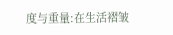度与重量:在生活褶皱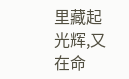里藏起光辉,又在命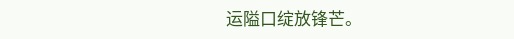运隘口绽放锋芒。